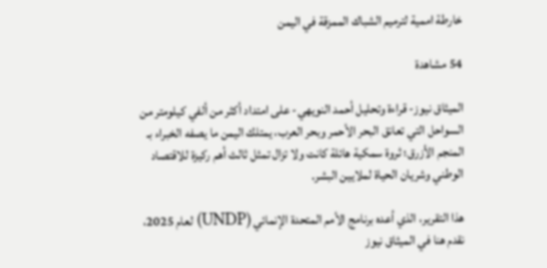خارطة اممية لترميم الشباك الممزقة في اليمن

54 مشاهدة

الميثاق نيوز- قراءة وتحليل أحمد النويهي- على امتداد أكثر من ألفي كيلومتر من السواحل التي تعانق البحر الأحمر وبحر العرب، يمتلك اليمن ما يصفه الخبراء بـ المنجم الأزرق؛ ثروة سمكية هائلة كانت ولا تزال تمثل ثالث أهم ركيزة للاقتصاد الوطني وشريان الحياة لملايين البشر.

هذا التقرير، الذي أعده برنامج الأمم المتحدة الإنمائي (UNDP) لعام 2025، نقدم هنا في الميثاق نيوز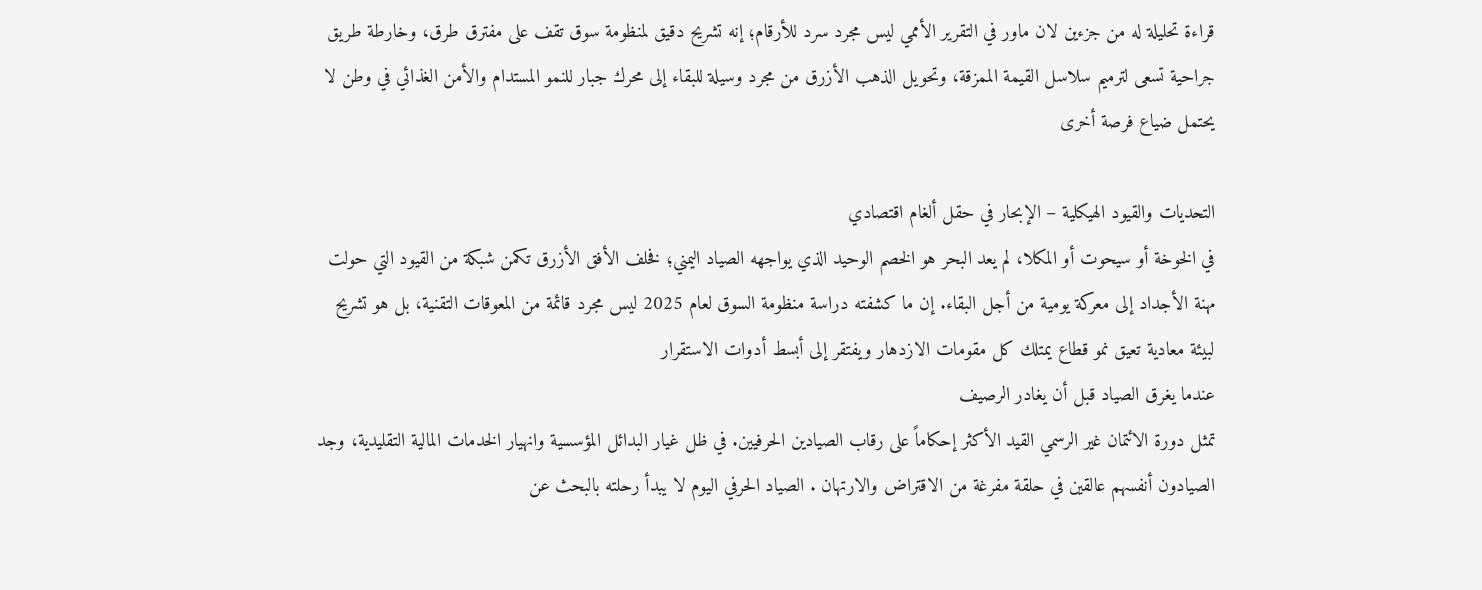قراءة تحليلة له من جزءين لان ماور في التقرير الأممي ليس مجرد سرد للأرقام؛ إنه تشريح دقيق لمنظومة سوق تقف على مفترق طرق، وخارطة طريق جراحية تسعى لترميم سلاسل القيمة الممزقة، وتحويل الذهب الأزرق من مجرد وسيلة للبقاء إلى محرك جبار للنمو المستدام والأمن الغذائي في وطن لا يحتمل ضياع فرصة أخرى

التحديات والقيود الهيكلية – الإبحار في حقل ألغام اقتصادي
في الخوخة أو سيحوت أو المكلا، لم يعد البحر هو الخصم الوحيد الذي يواجهه الصياد اليمني؛ فخلف الأفق الأزرق تكمن شبكة من القيود التي حولت مهنة الأجداد إلى معركة يومية من أجل البقاء. إن ما كشفته دراسة منظومة السوق لعام 2025 ليس مجرد قائمة من المعوقات التقنية، بل هو تشريح لبيئة معادية تعيق نمو قطاع يمتلك كل مقومات الازدهار ويفتقر إلى أبسط أدوات الاستقرار
عندما يغرق الصياد قبل أن يغادر الرصيف
تمثل دورة الائتمان غير الرسمي القيد الأكثر إحكاماً على رقاب الصيادين الحرفيين. في ظل غيار البدائل المؤسسية وانهيار الخدمات المالية التقليدية، وجد الصيادون أنفسهم عالقين في حلقة مفرغة من الاقتراض والارتهان . الصياد الحرفي اليوم لا يبدأ رحلته بالبحث عن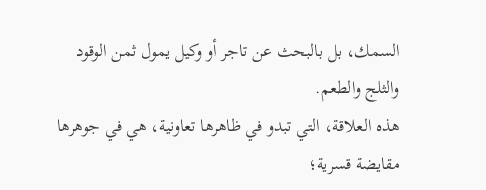السمك، بل بالبحث عن تاجر أو وكيل يمول ثمن الوقود والثلج والطعم.
هذه العلاقة، التي تبدو في ظاهرها تعاونية، هي في جوهرها مقايضة قسرية؛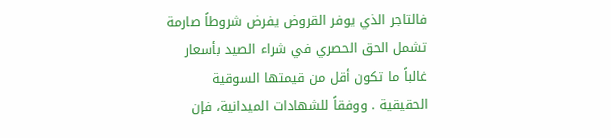فالتاجر الذي يوفر القروض يفرض شروطاً صارمة تشمل الحق الحصري في شراء الصيد بأسعار غالباً ما تكون أقل من قيمتها السوقية الحقيقية . ووفقاً للشهادات الميدانية، فإن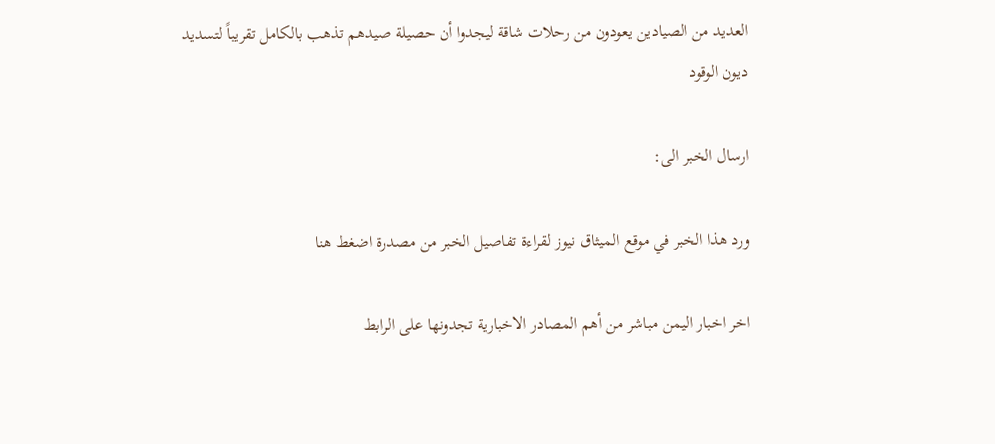العديد من الصيادين يعودون من رحلات شاقة ليجدوا أن حصيلة صيدهم تذهب بالكامل تقريباً لتسديد ديون الوقود

ارسال الخبر الى:

ورد هذا الخبر في موقع الميثاق نيوز لقراءة تفاصيل الخبر من مصدرة اضغط هنا

اخر اخبار اليمن مباشر من أهم المصادر الاخبارية تجدونها على الرابط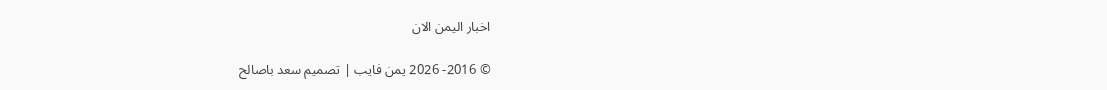اخبار اليمن الان

© 2016- 2026 يمن فايب | تصميم سعد باصالح